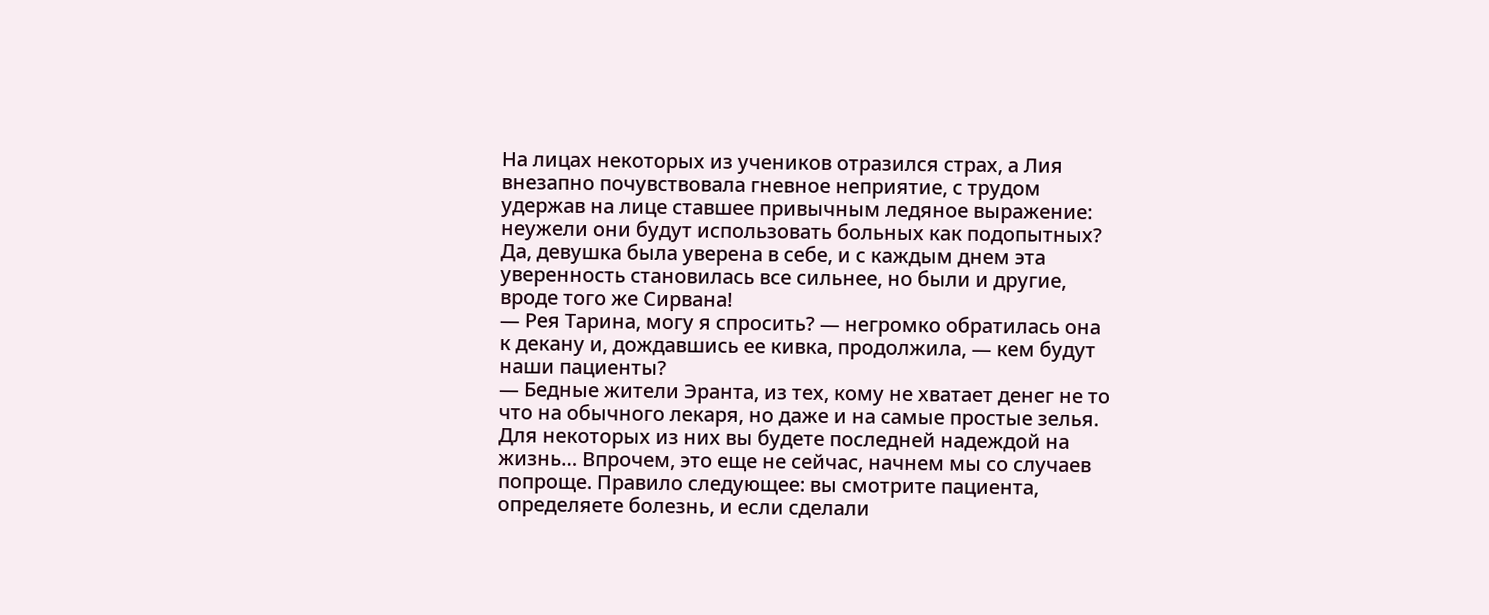На лицах некоторых из учеников отразился страх, а Лия внезапно почувствовала гневное неприятие, с трудом удержав на лице ставшее привычным ледяное выражение: неужели они будут использовать больных как подопытных? Да, девушка была уверена в себе, и с каждым днем эта уверенность становилась все сильнее, но были и другие, вроде того же Сирвана!
— Рея Тарина, могу я спросить? — негромко обратилась она к декану и, дождавшись ее кивка, продолжила, — кем будут наши пациенты?
— Бедные жители Эранта, из тех, кому не хватает денег не то что на обычного лекаря, но даже и на самые простые зелья. Для некоторых из них вы будете последней надеждой на жизнь… Впрочем, это еще не сейчас, начнем мы со случаев попроще. Правило следующее: вы смотрите пациента, определяете болезнь, и если сделали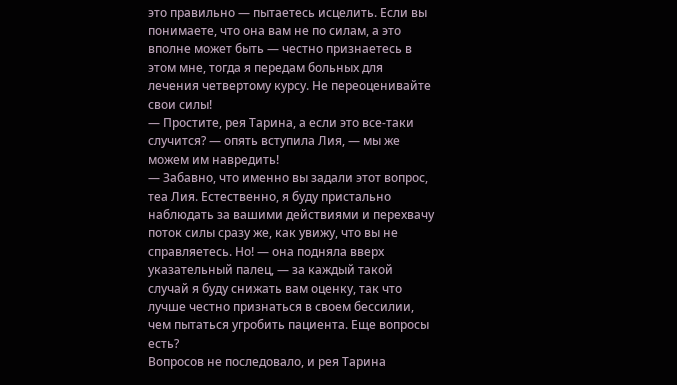это правильно — пытаетесь исцелить. Если вы понимаете, что она вам не по силам, а это вполне может быть — честно признаетесь в этом мне, тогда я передам больных для лечения четвертому курсу. Не переоценивайте свои силы!
— Простите, рея Тарина, а если это все-таки случится? — опять вступила Лия, — мы же можем им навредить!
— Забавно, что именно вы задали этот вопрос, теа Лия. Естественно, я буду пристально наблюдать за вашими действиями и перехвачу поток силы сразу же, как увижу, что вы не справляетесь. Но! — она подняла вверх указательный палец, — за каждый такой случай я буду снижать вам оценку, так что лучше честно признаться в своем бессилии, чем пытаться угробить пациента. Еще вопросы есть?
Вопросов не последовало, и рея Тарина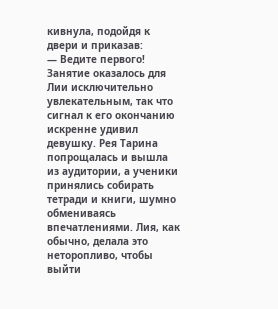кивнула, подойдя к двери и приказав:
— Ведите первого!
Занятие оказалось для Лии исключительно увлекательным, так что сигнал к его окончанию искренне удивил девушку. Рея Тарина попрощалась и вышла из аудитории, а ученики принялись собирать тетради и книги, шумно обмениваясь впечатлениями. Лия, как обычно, делала это неторопливо, чтобы выйти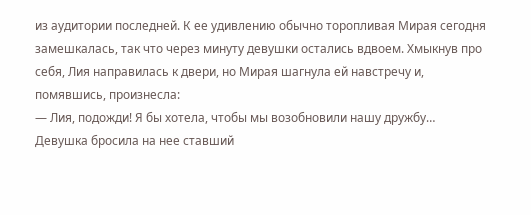из аудитории последней. К ее удивлению обычно торопливая Мирая сегодня замешкалась, так что через минуту девушки остались вдвоем. Хмыкнув про себя, Лия направилась к двери, но Мирая шагнула ей навстречу и, помявшись, произнесла:
— Лия, подожди! Я бы хотела, чтобы мы возобновили нашу дружбу…
Девушка бросила на нее ставший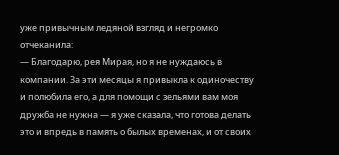уже привычным ледяной взгляд и негромко отчеканила:
— Благодарю, рея Мирая, но я не нуждаюсь в компании. За эти месяцы я привыкла к одиночеству и полюбила его, а для помощи с зельями вам моя дружба не нужна — я уже сказала, что готова делать это и впредь в память о былых временах, и от своих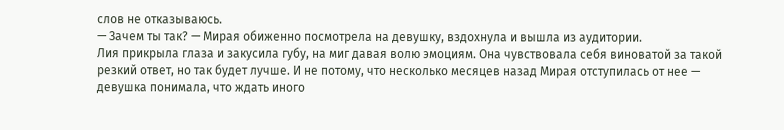слов не отказываюсь.
— Зачем ты так? — Мирая обиженно посмотрела на девушку, вздохнула и вышла из аудитории.
Лия прикрыла глаза и закусила губу, на миг давая волю эмоциям. Она чувствовала себя виноватой за такой резкий ответ, но так будет лучше. И не потому, что несколько месяцев назад Мирая отступилась от нее — девушка понимала, что ждать иного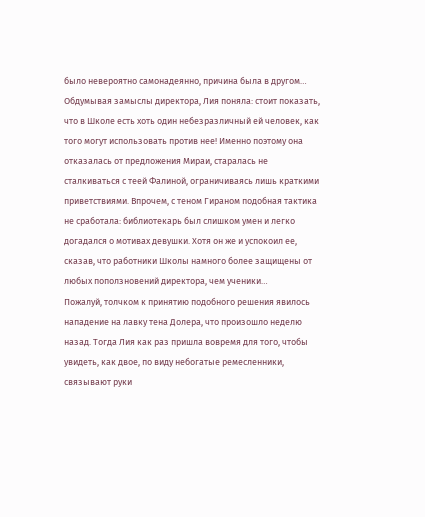было невероятно самонадеянно, причина была в другом… Обдумывая замыслы директора, Лия поняла: стоит показать, что в Школе есть хоть один небезразличный ей человек, как того могут использовать против нее! Именно поэтому она отказалась от предложения Мираи, старалась не сталкиваться с теей Фалиной, ограничиваясь лишь краткими приветствиями. Впрочем, с теном Гираном подобная тактика не сработала: библиотекарь был слишком умен и легко догадался о мотивах девушки. Хотя он же и успокоил ее, сказав, что работники Школы намного более защищены от любых поползновений директора, чем ученики…
Пожалуй, толчком к принятию подобного решения явилось нападение на лавку тена Долера, что произошло неделю назад. Тогда Лия как раз пришла вовремя для того, чтобы увидеть, как двое, по виду небогатые ремесленники, связывают руки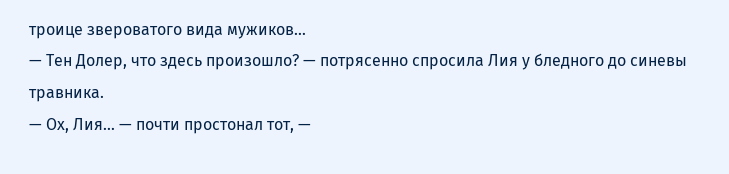троице звероватого вида мужиков…
— Тен Долер, что здесь произошло? — потрясенно спросила Лия у бледного до синевы травника.
— Ох, Лия… — почти простонал тот, —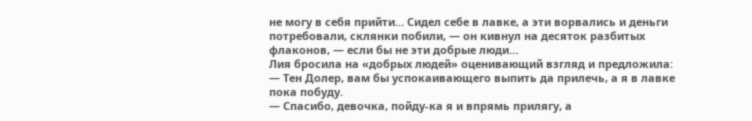не могу в себя прийти… Сидел себе в лавке, а эти ворвались и деньги потребовали, склянки побили, — он кивнул на десяток разбитых флаконов, — если бы не эти добрые люди…
Лия бросила на «добрых людей» оценивающий взгляд и предложила:
— Тен Долер, вам бы успокаивающего выпить да прилечь, а я в лавке пока побуду.
— Спасибо, девочка, пойду-ка я и впрямь прилягу, а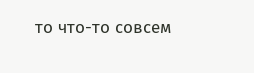то что-то совсем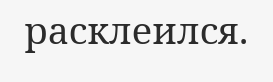расклеился.